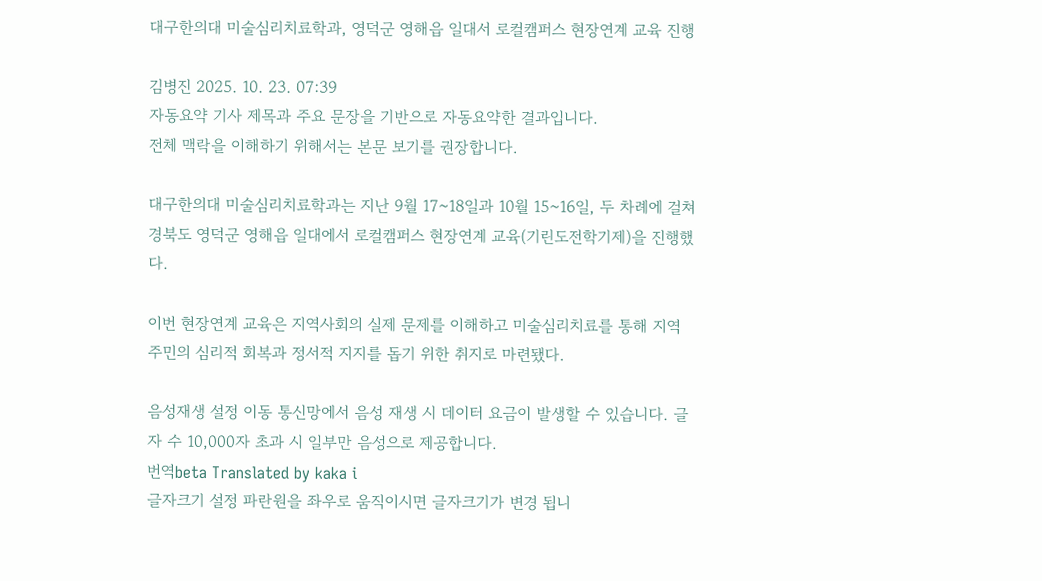대구한의대 미술심리치료학과, 영덕군 영해읍 일대서 로컬캠퍼스 현장연계 교육 진행

김병진 2025. 10. 23. 07:39
자동요약 기사 제목과 주요 문장을 기반으로 자동요약한 결과입니다.
전체 맥락을 이해하기 위해서는 본문 보기를 권장합니다.

대구한의대 미술심리치료학과는 지난 9월 17~18일과 10월 15~16일, 두 차례에 걸쳐 경북도 영덕군 영해읍 일대에서 로컬캠퍼스 현장연계 교육(기린도전학기제)을 진행했다.

이번 현장연계 교육은 지역사회의 실제 문제를 이해하고 미술심리치료를 통해 지역 주민의 심리적 회복과 정서적 지지를 돕기 위한 취지로 마련됐다.

음성재생 설정 이동 통신망에서 음성 재생 시 데이터 요금이 발생할 수 있습니다. 글자 수 10,000자 초과 시 일부만 음성으로 제공합니다.
번역beta Translated by kaka i
글자크기 설정 파란원을 좌우로 움직이시면 글자크기가 변경 됩니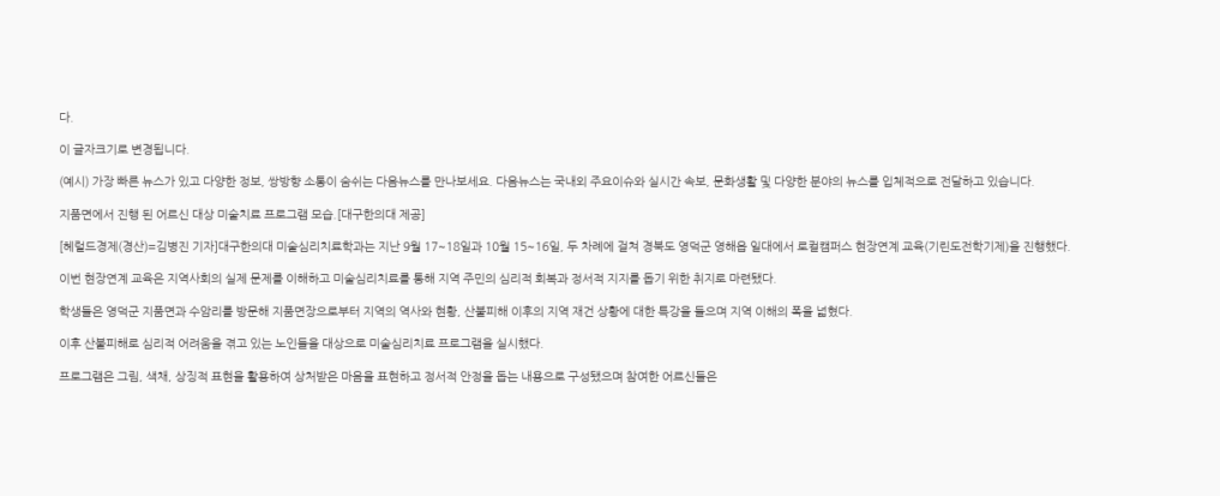다.

이 글자크기로 변경됩니다.

(예시) 가장 빠른 뉴스가 있고 다양한 정보, 쌍방향 소통이 숨쉬는 다음뉴스를 만나보세요. 다음뉴스는 국내외 주요이슈와 실시간 속보, 문화생활 및 다양한 분야의 뉴스를 입체적으로 전달하고 있습니다.

지품면에서 진행 된 어르신 대상 미술치료 프로그램 모습.[대구한의대 제공]

[헤럴드경제(경산)=김병진 기자]대구한의대 미술심리치료학과는 지난 9월 17~18일과 10월 15~16일, 두 차례에 걸쳐 경북도 영덕군 영해읍 일대에서 로컬캠퍼스 현장연계 교육(기린도전학기제)을 진행했다.

이번 현장연계 교육은 지역사회의 실제 문제를 이해하고 미술심리치료를 통해 지역 주민의 심리적 회복과 정서적 지지를 돕기 위한 취지로 마련됐다.

학생들은 영덕군 지품면과 수암리를 방문해 지품면장으로부터 지역의 역사와 현황, 산불피해 이후의 지역 재건 상황에 대한 특강을 들으며 지역 이해의 폭을 넓혔다.

이후 산불피해로 심리적 어려움을 겪고 있는 노인들을 대상으로 미술심리치료 프로그램을 실시했다.

프로그램은 그림, 색채, 상징적 표현을 활용하여 상처받은 마음을 표현하고 정서적 안정을 돕는 내용으로 구성됐으며 참여한 어르신들은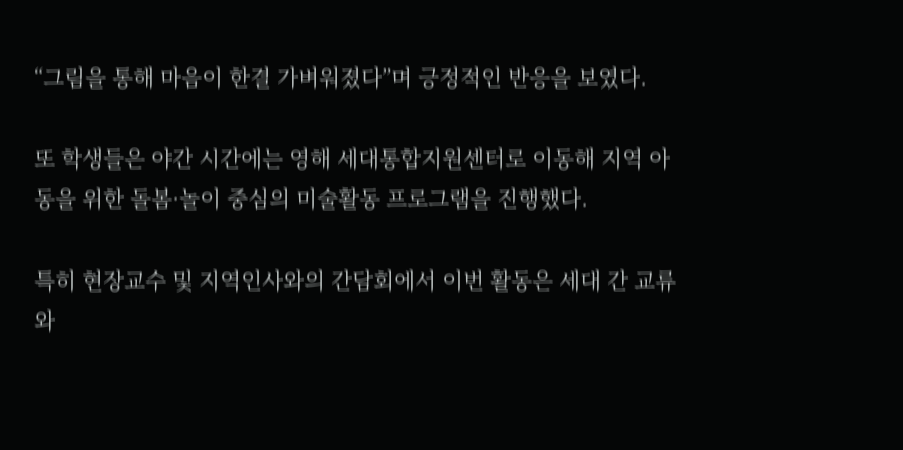“그림을 통해 마음이 한결 가벼워졌다”며 긍정적인 반응을 보였다.

또 학생들은 야간 시간에는 영해 세대통합지원센터로 이동해 지역 아동을 위한 돌봄·놀이 중심의 미술활동 프로그램을 진행했다.

특히 현장교수 및 지역인사와의 간담회에서 이번 활동은 세대 간 교류와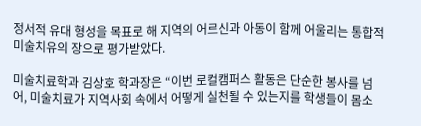정서적 유대 형성을 목표로 해 지역의 어르신과 아동이 함께 어울리는 통합적 미술치유의 장으로 평가받았다.

미술치료학과 김상호 학과장은 “이번 로컬캠퍼스 활동은 단순한 봉사를 넘어, 미술치료가 지역사회 속에서 어떻게 실천될 수 있는지를 학생들이 몸소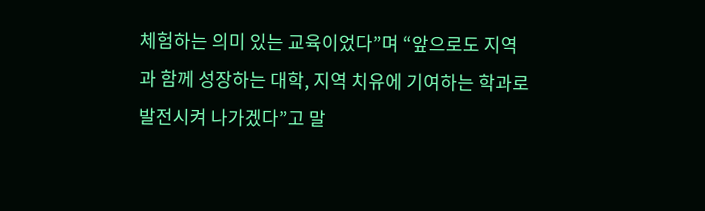체험하는 의미 있는 교육이었다”며 “앞으로도 지역과 함께 성장하는 대학, 지역 치유에 기여하는 학과로 발전시켜 나가겠다”고 말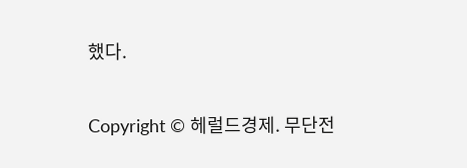했다.

Copyright © 헤럴드경제. 무단전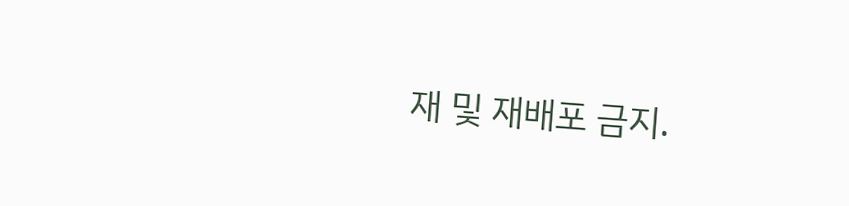재 및 재배포 금지.